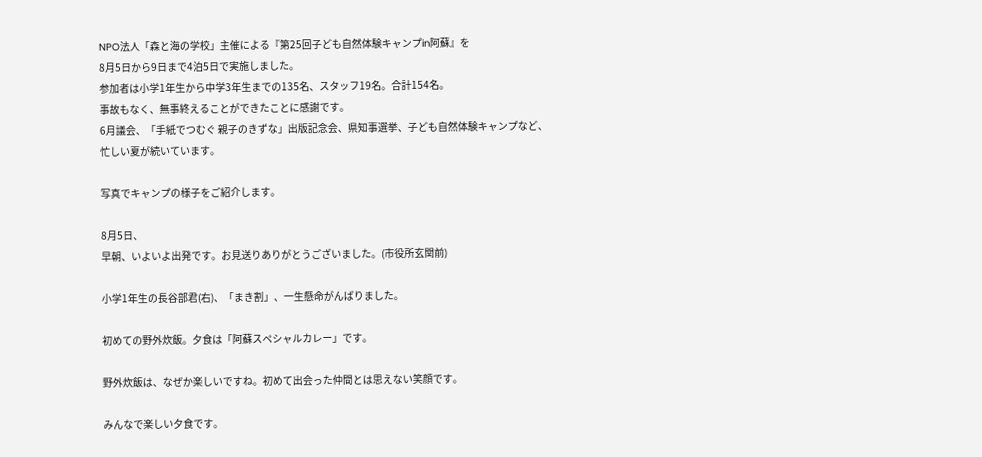NPO法人「森と海の学校」主催による『第25回子ども自然体験キャンプin阿蘇』を
8月5日から9日まで4泊5日で実施しました。
参加者は小学1年生から中学3年生までの135名、スタッフ19名。合計154名。
事故もなく、無事終えることができたことに感謝です。
6月議会、「手紙でつむぐ 親子のきずな」出版記念会、県知事選挙、子ども自然体験キャンプなど、
忙しい夏が続いています。

写真でキャンプの様子をご紹介します。

8月5日、
早朝、いよいよ出発です。お見送りありがとうございました。(市役所玄関前)

小学1年生の長谷部君(右)、「まき割」、一生懸命がんばりました。

初めての野外炊飯。夕食は「阿蘇スペシャルカレー」です。

野外炊飯は、なぜか楽しいですね。初めて出会った仲間とは思えない笑顔です。

みんなで楽しい夕食です。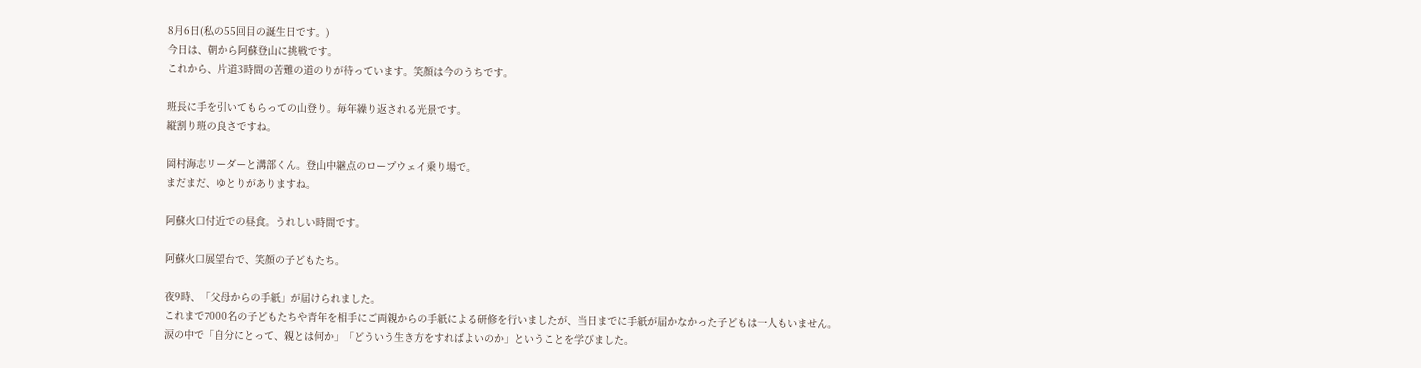8月6日(私の55回目の誕生日です。)
今日は、朝から阿蘇登山に挑戦です。
これから、片道3時間の苦難の道のりが待っています。笑顔は今のうちです。

班長に手を引いてもらっての山登り。毎年繰り返される光景です。
縦割り班の良さですね。

岡村海志リーダーと溝部くん。登山中継点のロープウェイ乗り場で。
まだまだ、ゆとりがありますね。

阿蘇火口付近での昼食。うれしい時間です。

阿蘇火口展望台で、笑顔の子どもたち。

夜9時、「父母からの手紙」が届けられました。
これまで7000名の子どもたちや青年を相手にご両親からの手紙による研修を行いましたが、当日までに手紙が届かなかった子どもは一人もいません。
涙の中で「自分にとって、親とは何か」「どういう生き方をすればよいのか」ということを学びました。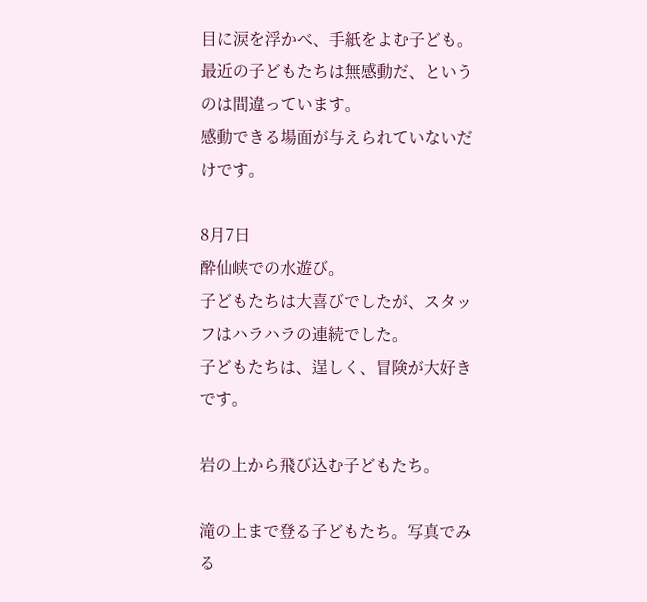目に涙を浮かべ、手紙をよむ子ども。
最近の子どもたちは無感動だ、というのは間違っています。
感動できる場面が与えられていないだけです。

8月7日
酔仙峡での水遊び。
子どもたちは大喜びでしたが、スタッフはハラハラの連続でした。
子どもたちは、逞しく、冒険が大好きです。

岩の上から飛び込む子どもたち。

滝の上まで登る子どもたち。写真でみる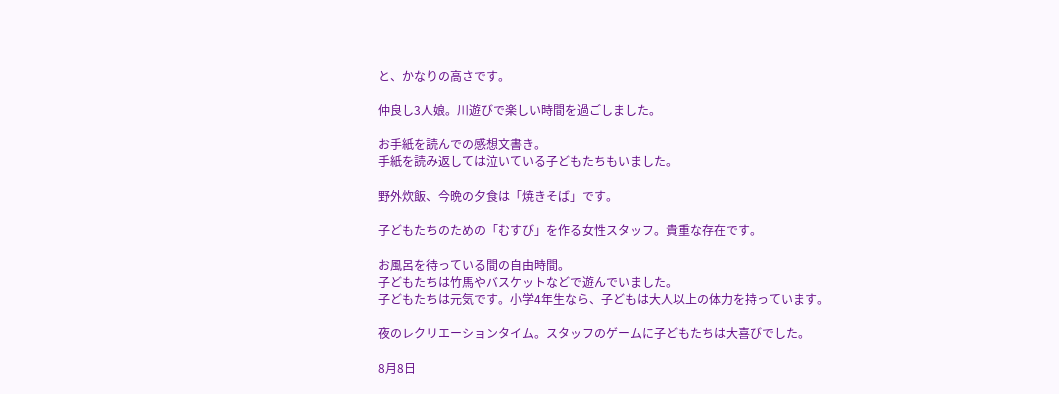と、かなりの高さです。

仲良し3人娘。川遊びで楽しい時間を過ごしました。

お手紙を読んでの感想文書き。
手紙を読み返しては泣いている子どもたちもいました。

野外炊飯、今晩の夕食は「焼きそば」です。

子どもたちのための「むすび」を作る女性スタッフ。貴重な存在です。

お風呂を待っている間の自由時間。
子どもたちは竹馬やバスケットなどで遊んでいました。
子どもたちは元気です。小学4年生なら、子どもは大人以上の体力を持っています。

夜のレクリエーションタイム。スタッフのゲームに子どもたちは大喜びでした。

8月8日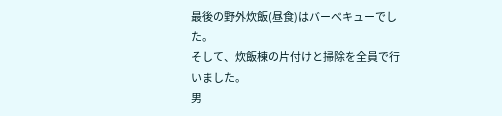最後の野外炊飯(昼食)はバーべキューでした。
そして、炊飯棟の片付けと掃除を全員で行いました。
男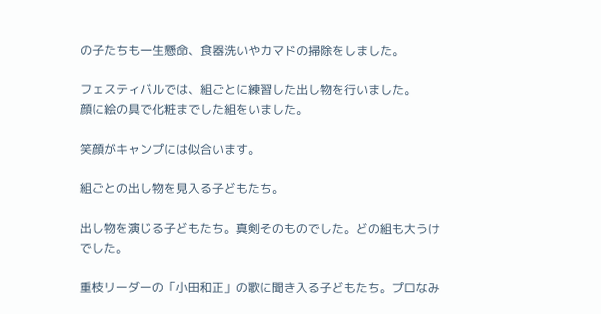の子たちも一生懸命、食器洗いやカマドの掃除をしました。

フェスティバルでは、組ごとに練習した出し物を行いました。
顔に絵の具で化粧までした組をいました。

笑顔がキャンプには似合います。

組ごとの出し物を見入る子どもたち。

出し物を演じる子どもたち。真剣そのものでした。どの組も大うけでした。

重枝リーダーの「小田和正」の歌に聞き入る子どもたち。プロなみ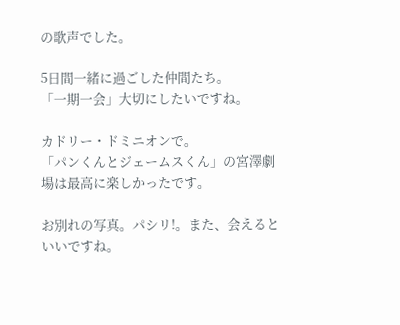の歌声でした。

5日間一緒に過ごした仲間たち。
「一期一会」大切にしたいですね。

カドリー・ドミニオンで。
「パンくんとジェームスくん」の宮澤劇場は最高に楽しかったです。

お別れの写真。パシリ!。また、会えるといいですね。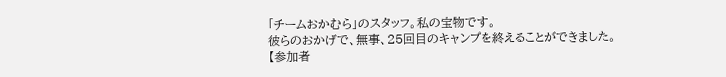「チームおかむら」のスタッフ。私の宝物です。
彼らのおかげで、無事、25回目のキャンプを終えることができました。
【参加者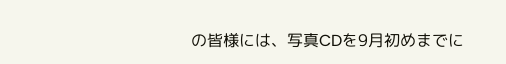の皆様には、写真CDを9月初めまでに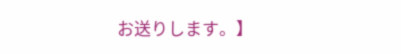お送りします。】